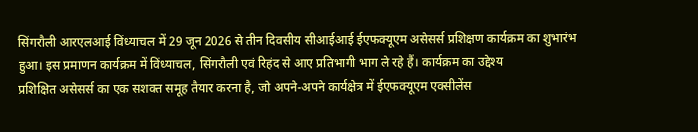सिंगरौली आरएलआई विंध्याचल में 29 जून 2026 से तीन दिवसीय सीआईआई ईएफक्यूएम असेसर्स प्रशिक्षण कार्यक्रम का शुभारंभ
हुआ। इस प्रमाणन कार्यक्रम में विंध्याचल, सिंगरौली एवं रिहंद से आए प्रतिभागी भाग ले रहे हैं। कार्यक्रम का उद्देश्य
प्रशिक्षित असेसर्स का एक सशक्त समूह तैयार करना है, जो अपने-अपने कार्यक्षेत्र में ईएफक्यूएम एक्सीलेंस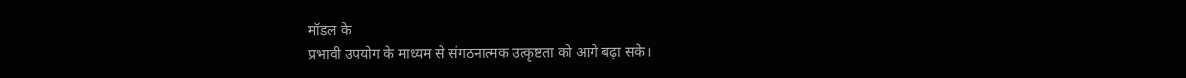मॉडल के
प्रभावी उपयोग के माध्यम से संगठनात्मक उत्कृष्टता को आगे बढ़ा सके।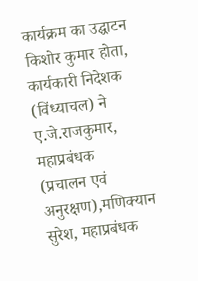कार्यक्रम का उद्घाटन किशोर कुमार होता, कार्यकारी निदेशक (विंध्याचल) ने ए.जे.राजकुमार, महाप्रबंधक
(प्रचालन एवं अनुरक्षण),मणिक्यान सुरेश, महाप्रबंधक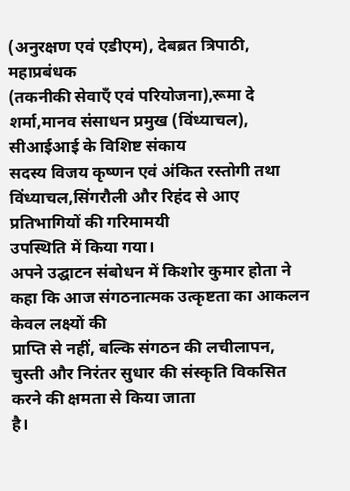(अनुरक्षण एवं एडीएम), देबब्रत त्रिपाठी, महाप्रबंधक
(तकनीकी सेवाएँ एवं परियोजना),रूमा दे शर्मा,मानव संसाधन प्रमुख (विंध्याचल), सीआईआई के विशिष्ट संकाय
सदस्य विजय कृष्णन एवं अंकित रस्तोगी तथा विंध्याचल,सिंगरौली और रिहंद से आए प्रतिभागियों की गरिमामयी
उपस्थिति में किया गया।
अपने उद्घाटन संबोधन में किशोर कुमार होता ने कहा कि आज संगठनात्मक उत्कृष्टता का आकलन केवल लक्ष्यों की
प्राप्ति से नहीं, बल्कि संगठन की लचीलापन, चुस्ती और निरंतर सुधार की संस्कृति विकसित करने की क्षमता से किया जाता
है।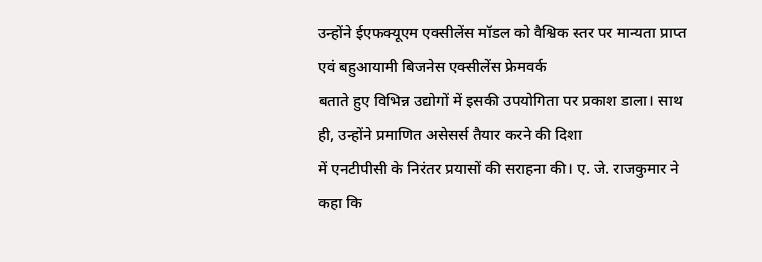उन्होंने ईएफक्यूएम एक्सीलेंस मॉडल को वैश्विक स्तर पर मान्यता प्राप्त एवं बहुआयामी बिजनेस एक्सीलेंस फ्रेमवर्क
बताते हुए विभिन्न उद्योगों में इसकी उपयोगिता पर प्रकाश डाला। साथ ही, उन्होंने प्रमाणित असेसर्स तैयार करने की दिशा
में एनटीपीसी के निरंतर प्रयासों की सराहना की। ए. जे. राजकुमार ने कहा कि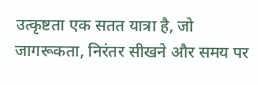उत्कृष्टता एक सतत यात्रा है, जो
जागरूकता, निरंतर सीखने और समय पर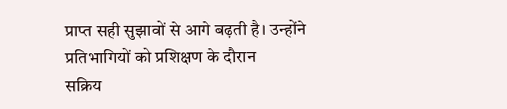प्राप्त सही सुझावों से आगे बढ़ती है। उन्होंने प्रतिभागियों को प्रशिक्षण के दौरान
सक्रिय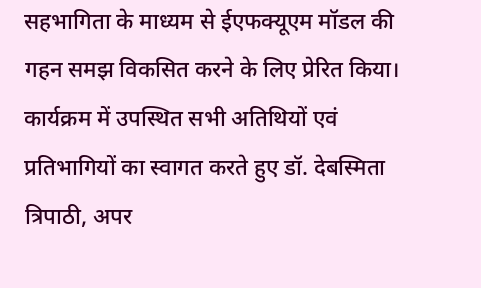सहभागिता के माध्यम से ईएफक्यूएम मॉडल की गहन समझ विकसित करने के लिए प्रेरित किया।
कार्यक्रम में उपस्थित सभी अतिथियों एवं प्रतिभागियों का स्वागत करते हुए डॉ. देबस्मिता त्रिपाठी, अपर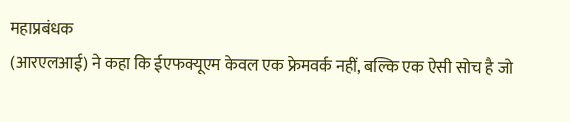महाप्रबंधक
(आरएलआई) ने कहा कि ईएफक्यूएम केवल एक फ्रेमवर्क नहीं, बल्कि एक ऐसी सोच है जो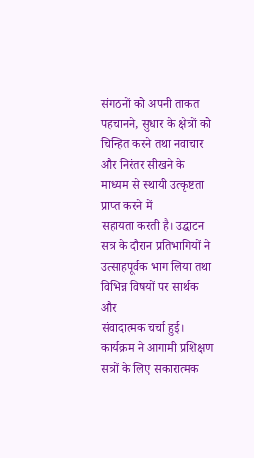संगठनों को अपनी ताकत
पहचानने, सुधार के क्षेत्रों को चिन्हित करने तथा नवाचार और निरंतर सीखने के माध्यम से स्थायी उत्कृष्टता प्राप्त करने में
सहायता करती है। उद्घाटन सत्र के दौरान प्रतिभागियों ने उत्साहपूर्वक भाग लिया तथा विभिन्न विषयों पर सार्थक और
संवादात्मक चर्चा हुई। कार्यक्रम ने आगामी प्रशिक्षण सत्रों के लिए सकारात्मक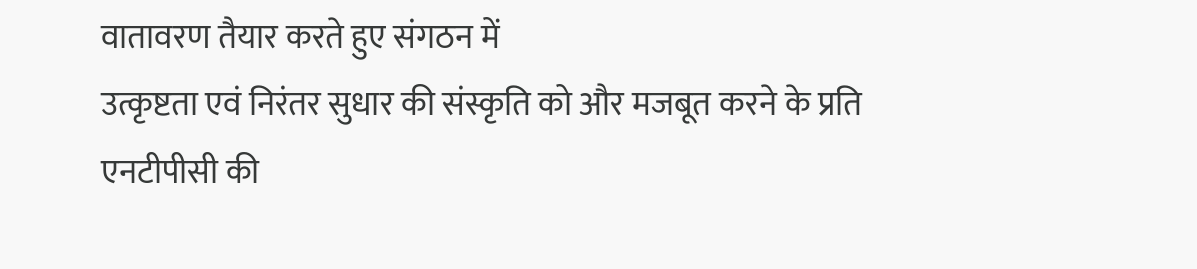वातावरण तैयार करते हुए संगठन में
उत्कृष्टता एवं निरंतर सुधार की संस्कृति को और मजबूत करने के प्रति एनटीपीसी की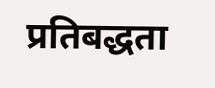प्रतिबद्धता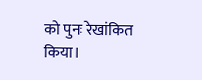को पुनः रेखांकित किया।